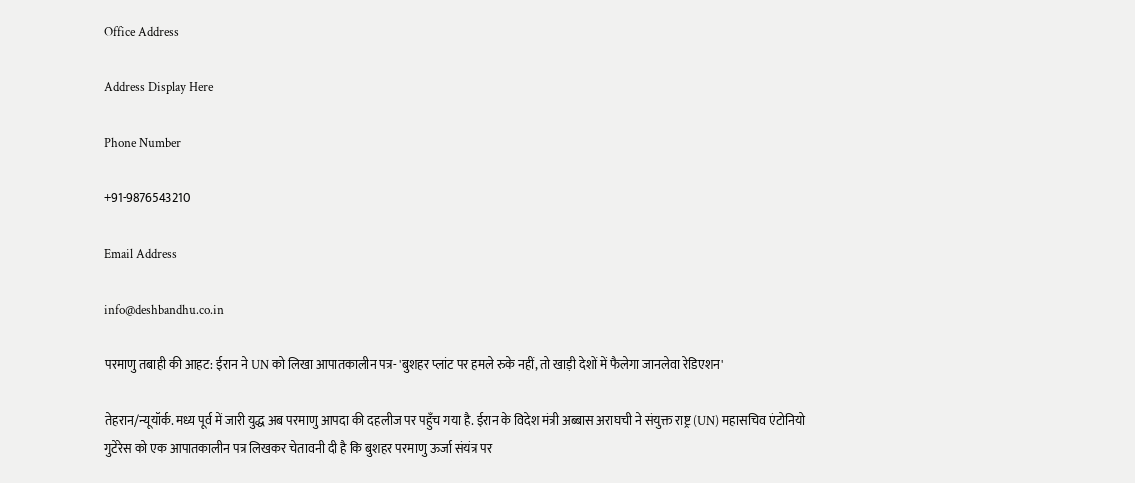Office Address

Address Display Here

Phone Number

+91-9876543210

Email Address

info@deshbandhu.co.in

परमाणु तबाही की आहट: ईरान ने UN को लिखा आपातकालीन पत्र- 'बुशहर प्लांट पर हमले रुके नहीं, तो खाड़ी देशों में फैलेगा जानलेवा रेडिएशन'

तेहरान/न्यूयॉर्क. मध्य पूर्व में जारी युद्ध अब परमाणु आपदा की दहलीज पर पहुँच गया है. ईरान के विदेश मंत्री अब्बास अराघची ने संयुक्त राष्ट्र (UN) महासचिव एंटोनियो गुटेरेस को एक आपातकालीन पत्र लिखकर चेतावनी दी है कि बुशहर परमाणु ऊर्जा संयंत्र पर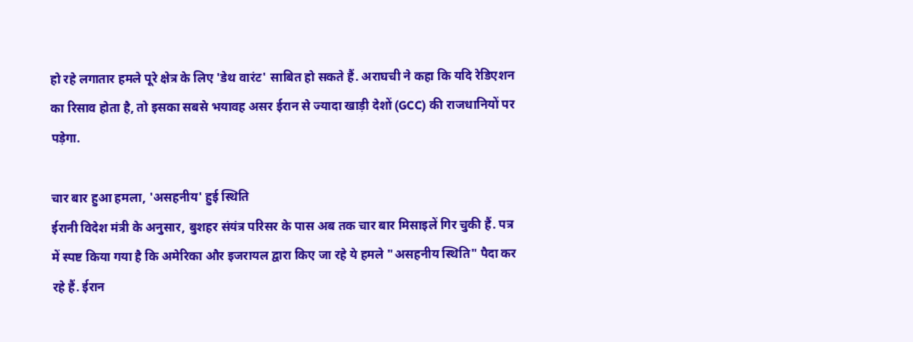हो रहे लगातार हमले पूरे क्षेत्र के लिए 'डेथ वारंट' साबित हो सकते हैं. अराघची ने कहा कि यदि रेडिएशन का रिसाव होता है, तो इसका सबसे भयावह असर ईरान से ज्यादा खाड़ी देशों (GCC) की राजधानियों पर पड़ेगा.

चार बार हुआ हमला, 'असहनीय' हुई स्थिति
ईरानी विदेश मंत्री के अनुसार, बुशहर संयंत्र परिसर के पास अब तक चार बार मिसाइलें गिर चुकी हैं. पत्र में स्पष्ट किया गया है कि अमेरिका और इजरायल द्वारा किए जा रहे ये हमले "असहनीय स्थिति" पैदा कर रहे हैं. ईरान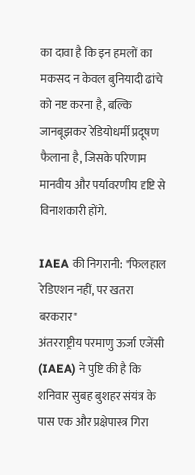का दावा है कि इन हमलों का मकसद न केवल बुनियादी ढांचे को नष्ट करना है, बल्कि जानबूझकर रेडियोधर्मी प्रदूषण फैलाना है, जिसके परिणाम मानवीय और पर्यावरणीय दृष्टि से विनाशकारी होंगे.

IAEA की निगरानी: "फिलहाल रेडिएशन नहीं, पर खतरा बरकरार"
अंतरराष्ट्रीय परमाणु ऊर्जा एजेंसी (IAEA) ने पुष्टि की है कि शनिवार सुबह बुशहर संयंत्र के पास एक और प्रक्षेपास्त्र गिरा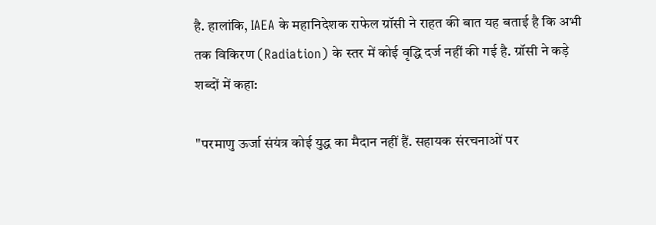है. हालांकि, IAEA के महानिदेशक राफेल ग्रॉसी ने राहत की बात यह बताई है कि अभी तक विकिरण (Radiation) के स्तर में कोई वृद्धि दर्ज नहीं की गई है. ग्रॉसी ने कड़े शब्दों में कहा:

"परमाणु ऊर्जा संयंत्र कोई युद्ध का मैदान नहीं हैं. सहायक संरचनाओं पर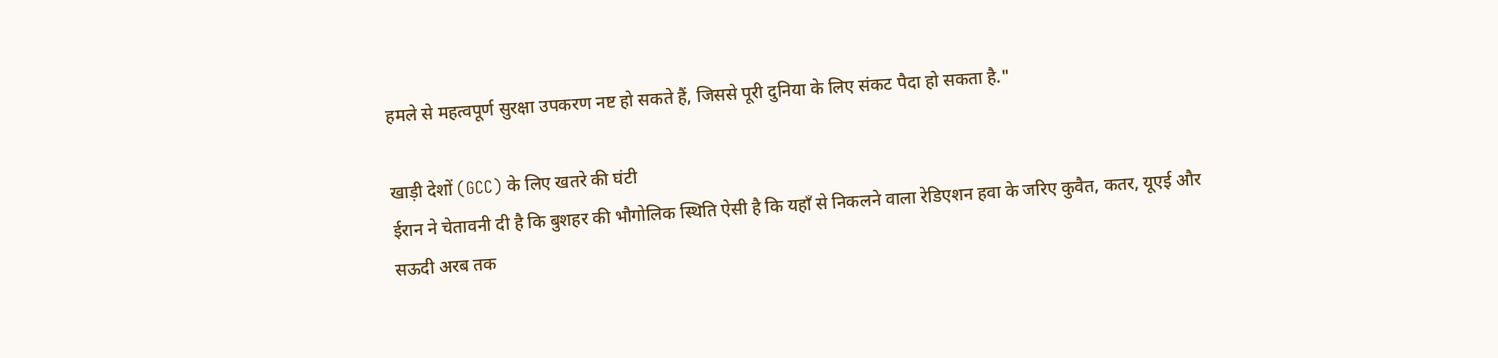हमले से महत्वपूर्ण सुरक्षा उपकरण नष्ट हो सकते हैं, जिससे पूरी दुनिया के लिए संकट पैदा हो सकता है."

खाड़ी देशों (GCC) के लिए खतरे की घंटी
ईरान ने चेतावनी दी है कि बुशहर की भौगोलिक स्थिति ऐसी है कि यहाँ से निकलने वाला रेडिएशन हवा के जरिए कुवैत, कतर, यूएई और सऊदी अरब तक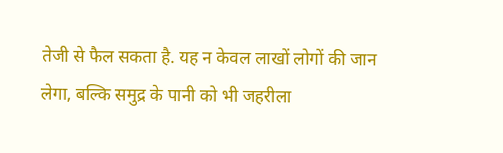तेजी से फैल सकता है. यह न केवल लाखों लोगों की जान लेगा, बल्कि समुद्र के पानी को भी जहरीला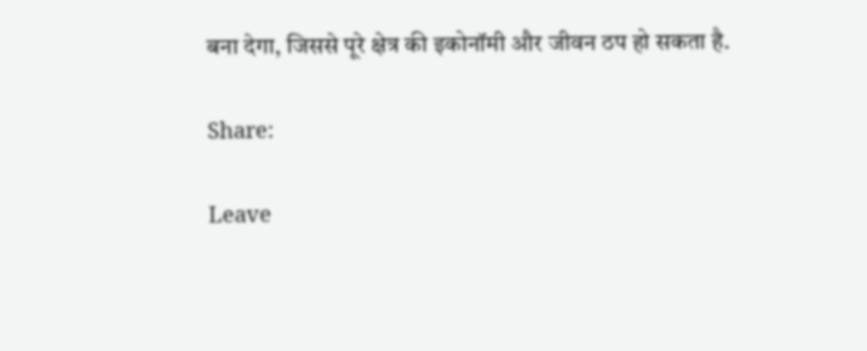बना देगा, जिससे पूरे क्षेत्र की इकोनॉमी और जीवन ठप हो सकता है.

Share:

Leave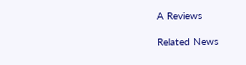A Reviews

Related News